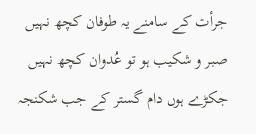جرأت کے سامنے یہ طوفان کچھ نہیں
صبر و شکیب ہو تو عُدوان کچھ نہیں
جکڑے ہوں دام گستر کے جب شکنجہ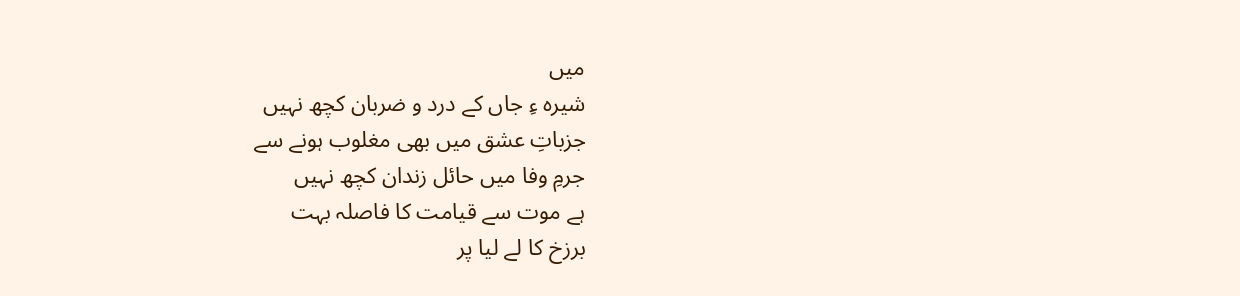میں
شیرہ ءِ جاں کے درد و ضربان کچھ نہیں
جزباتِ عشق میں بھی مغلوب ہونے سے
جرمِ وفا میں حائل زندان کچھ نہیں
ہے موت سے قیامت کا فاصلہ بہت
برزخ کا لے لیا پر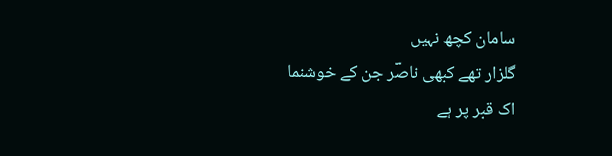سامان کچھ نہیں
گلزار تھے کبھی ناصؔر جن کے خوشنما
اک قبر پر ہے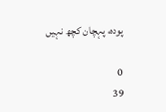پودہ، پہچان کچھ نہیں

0
39